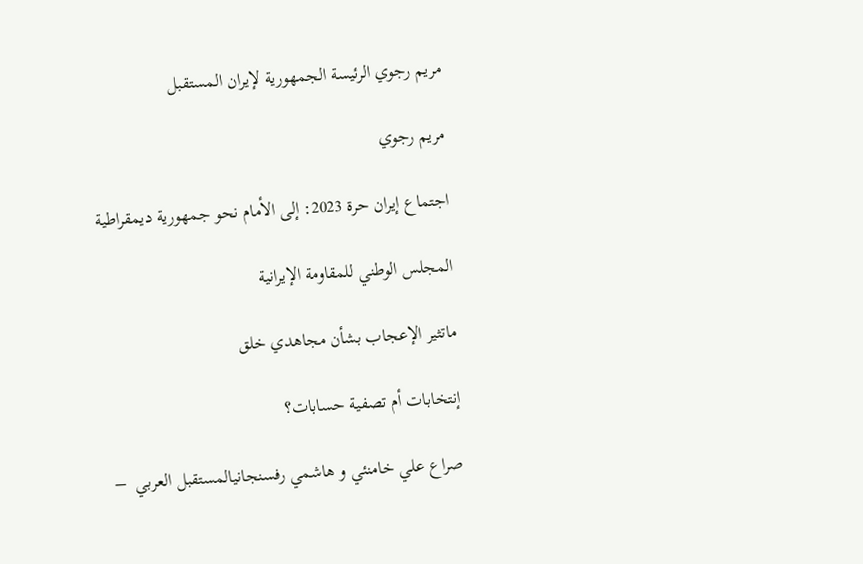مريم رجوي الرئيسة الجمهورية لإيران المستقبل

مريم رجوي

اجتماع إيران حرة 2023: إلى الأمام نحو جمهورية ديمقراطية

المجلس الوطني للمقاومة الإيرانية

ماتثير الإعجاب بشأن مجاهدي خلق

إنتخابات أم تصفية حسابات؟

صراع علي خامنئي و هاشمي رفسنجانيالمستقبل العربي  –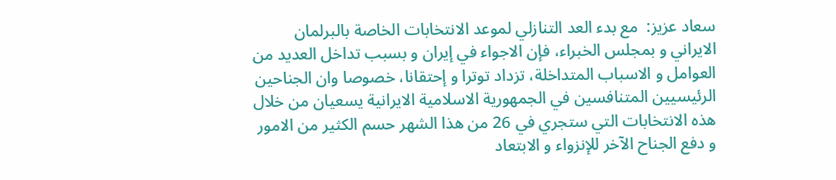سعاد عزيز:  مع بدء العد التنازلي لموعد الانتخابات الخاصة بالبرلمان الايراني و بمجلس الخبراء، فإن الاجواء في إيران و بسبب تداخل العديد من العوامل و الاسباب المتداخلة، تزداد توترا و إحتقانا، خصوصا وان الجناحين الرئيسيين المتنافسين في الجمهورية الاسلامية الايرانية يسعيان من خلال هذه الانتخابات التي ستجري في 26 من هذا الشهر حسم الکثير من الامور و دفع الجناح الآخر للإنزواء و الابتعاد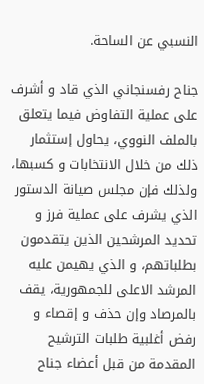النسبي عن الساحة.

جناح رفسنجاني الذي قاد و أشرف على عملية التفاوض فيما يتعلق بالملف النووي، يحاول إستثمار ذلك من خلال الانتخابات و کسبها، ولذلك فإن مجلس صيانة الدستور الذي يشرف على عملية فرز و تحديد المرشحين الذين يتقدمون بطلباتهم، و الذي يهيمن عليه المرشد الاعلى للجمهورية، يقف بالمرصاد وإن حذف و إقصاء و رفض أغلبية طلبات الترشيح المقدمة من قبل أعضاء جناح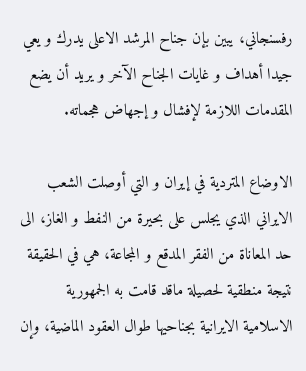رفسنجاني، يبين بإن جناح المرشد الاعلى يدرك و يعي جيدا أهداف و غايات الجناح الآخر و يريد أن يضع المقدمات اللازمة لإفشال و إجهاض هجماته.

الاوضاع المتردية في إيران و التي أوصلت الشعب الايراني الذي يجلس على بحيرة من النفط و الغاز، الى حد المعاناة من الفقر المدقع و المجاعة، هي في الحقيقة نتيجة منطقية لحصيلة ماقد قامت به الجمهورية الاسلامية الايرانية بجناحيها طوال العقود الماضية، وإن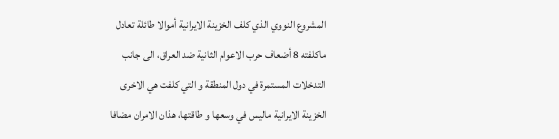المشروع النووي الذي کلف الخزينة الايرانية أموالا طائلة تعادل ماکلفته 8 أضعاف حرب الاعوام الثانية ضد العراق، الى جانب التدخلات المستمرة في دول المنطقة و التي کلفت هي الاخرى الخزينة الايرانية ماليس في وسعها و طاقتها، هذان الامران مضافا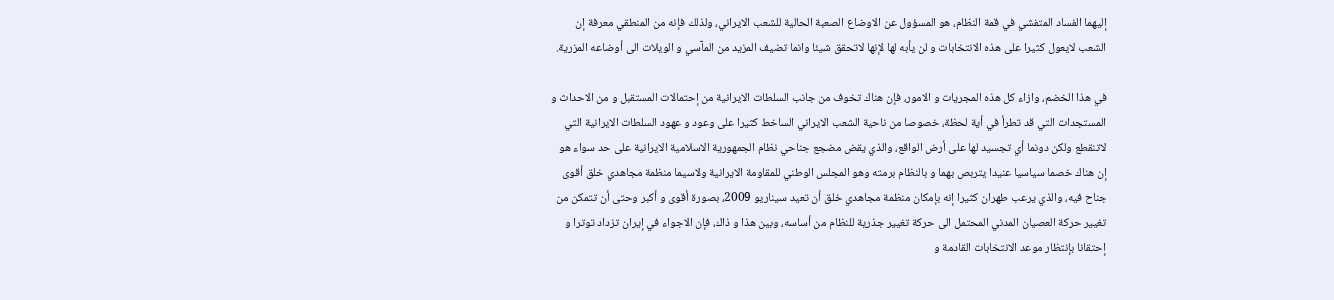إليهما الفساد المتفشي في قمة النظام، هو المسؤول عن الاوضاع الصعبة الحالية للشعب الايراني، ولذلك فإنه من المنطقي معرفة إن الشعب لايعول کثيرا على هذه الانتخابات و لن يأبه لها لإنها لاتحقق شيئا وانما تضيف المزيد من المآسي و الويلات الى أوضاعه المزرية.

في هذا الخضم، وازاء کل هذه المجريات و الامور، فإن هناك تخوف من جانب السلطات الايرانية من إحتمالات المستقبل و من الاحداث و المستجدات التي قد تطرأ في أية لحظة، خصوصا من ناحية الشعب الايراني الساخط کثيرا على وعود و عهود السلطات الايرانية التي لاتنقطع ولکن دونما أي تجسيد لها على أرض الواقع، والذي يقض مضجع جناحي نظام الجمهورية الاسلامية الايرانية على حد سواء هو إن هناك خصما سياسيا عنيدا يتربص بهما و بالنظام برمته وهو المجلس الوطني للمقاومة الايرانية ولاسيما منظمة مجاهدي خلق أقوى جناح فيه، والذي يرعب طهران کثيرا إنه بإمکان منظمة مجاهدي خلق أن تعيد سيناريو 2009، بصورة أقوى و أکبر وحتى أن تتمکن من تغيير حرکة العصيان المدني المحتمل الى حرکة تغيير جذرية للنظام من أساسه، وبين هذا و ذاك، فإن الاجواء في إيران تزداد توترا و إحتقانا بإنتظار موعد الانتخابات القادمة و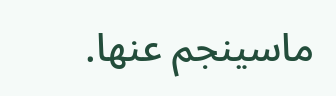ماسينجم عنها.